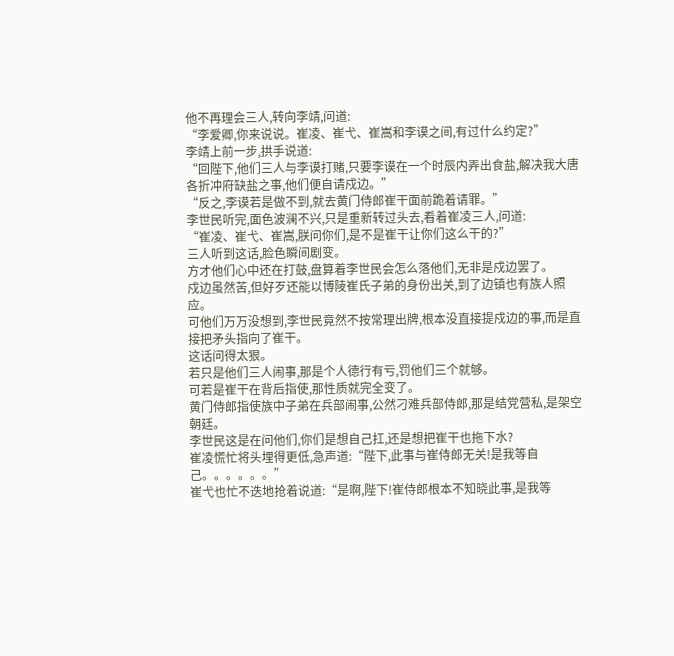他不再理会三人,转向李靖,问道:
“李爱卿,你来说说。崔凌、崔弋、崔嵩和李谟之间,有过什么约定?”
李靖上前一步,拱手说道:
“回陛下,他们三人与李谟打赌,只要李谟在一个时辰内弄出食盐,解决我大唐各折冲府缺盐之事,他们便自请戍边。”
“反之,李谟若是做不到,就去黄门侍郎崔干面前跪着请罪。”
李世民听完,面色波澜不兴,只是重新转过头去,看着崔凌三人,问道:
“崔凌、崔弋、崔嵩,朕问你们,是不是崔干让你们这么干的?”
三人听到这话,脸色瞬间剧变。
方才他们心中还在打鼓,盘算着李世民会怎么落他们,无非是戍边罢了。
戍边虽然苦,但好歹还能以博陵崔氏子弟的身份出关,到了边镇也有族人照应。
可他们万万没想到,李世民竟然不按常理出牌,根本没直接提戍边的事,而是直接把矛头指向了崔干。
这话问得太狠。
若只是他们三人闹事,那是个人德行有亏,罚他们三个就够。
可若是崔干在背后指使,那性质就完全变了。
黄门侍郎指使族中子弟在兵部闹事,公然刁难兵部侍郎,那是结党营私,是架空朝廷。
李世民这是在问他们,你们是想自己扛,还是想把崔干也拖下水?
崔凌慌忙将头埋得更低,急声道:“陛下,此事与崔侍郎无关!是我等自己。。。。。。”
崔弋也忙不迭地抢着说道:“是啊,陛下!崔侍郎根本不知晓此事,是我等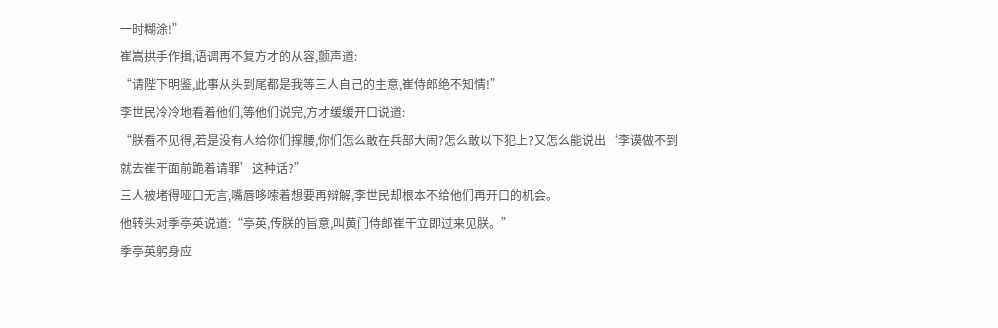一时糊涂!”
崔嵩拱手作揖,语调再不复方才的从容,颤声道:
“请陛下明鉴,此事从头到尾都是我等三人自己的主意,崔侍郎绝不知情!”
李世民冷冷地看着他们,等他们说完,方才缓缓开口说道:
“朕看不见得,若是没有人给你们撑腰,你们怎么敢在兵部大闹?怎么敢以下犯上?又怎么能说出‘李谟做不到就去崔干面前跪着请罪’这种话?”
三人被堵得哑口无言,嘴唇哆嗦着想要再辩解,李世民却根本不给他们再开口的机会。
他转头对季亭英说道:“亭英,传朕的旨意,叫黄门侍郎崔干立即过来见朕。”
季亭英躬身应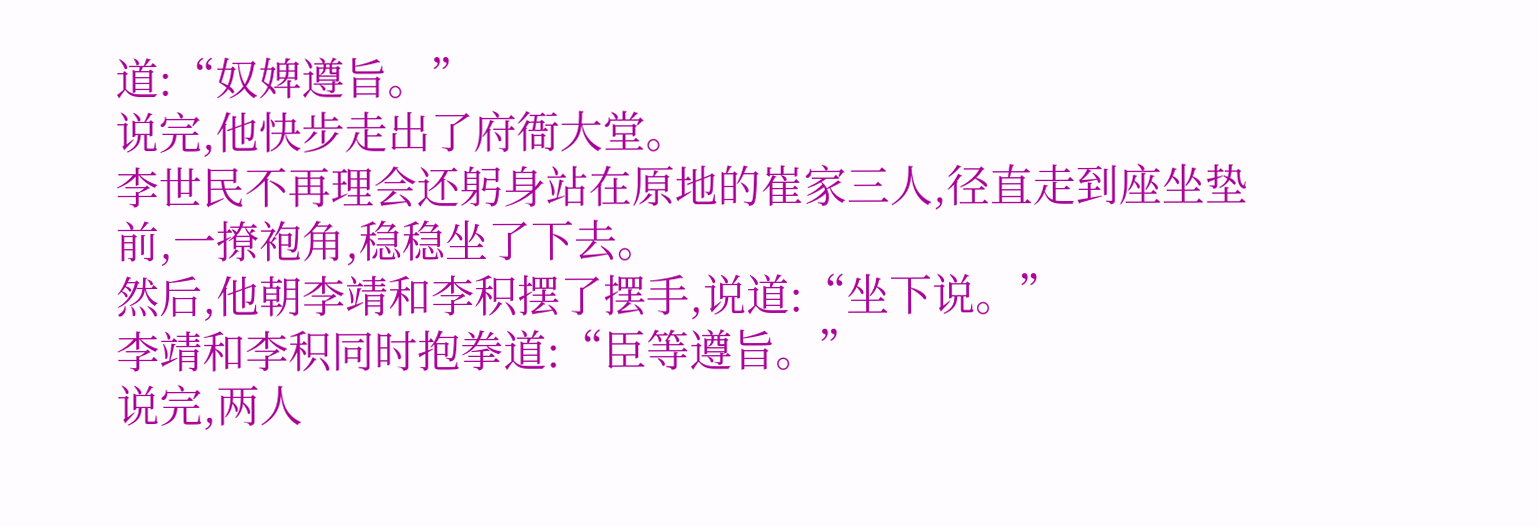道:“奴婢遵旨。”
说完,他快步走出了府衙大堂。
李世民不再理会还躬身站在原地的崔家三人,径直走到座坐垫前,一撩袍角,稳稳坐了下去。
然后,他朝李靖和李积摆了摆手,说道:“坐下说。”
李靖和李积同时抱拳道:“臣等遵旨。”
说完,两人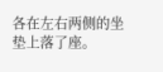各在左右两侧的坐垫上落了座。